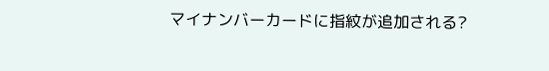マイナンバーカードに指紋が追加される?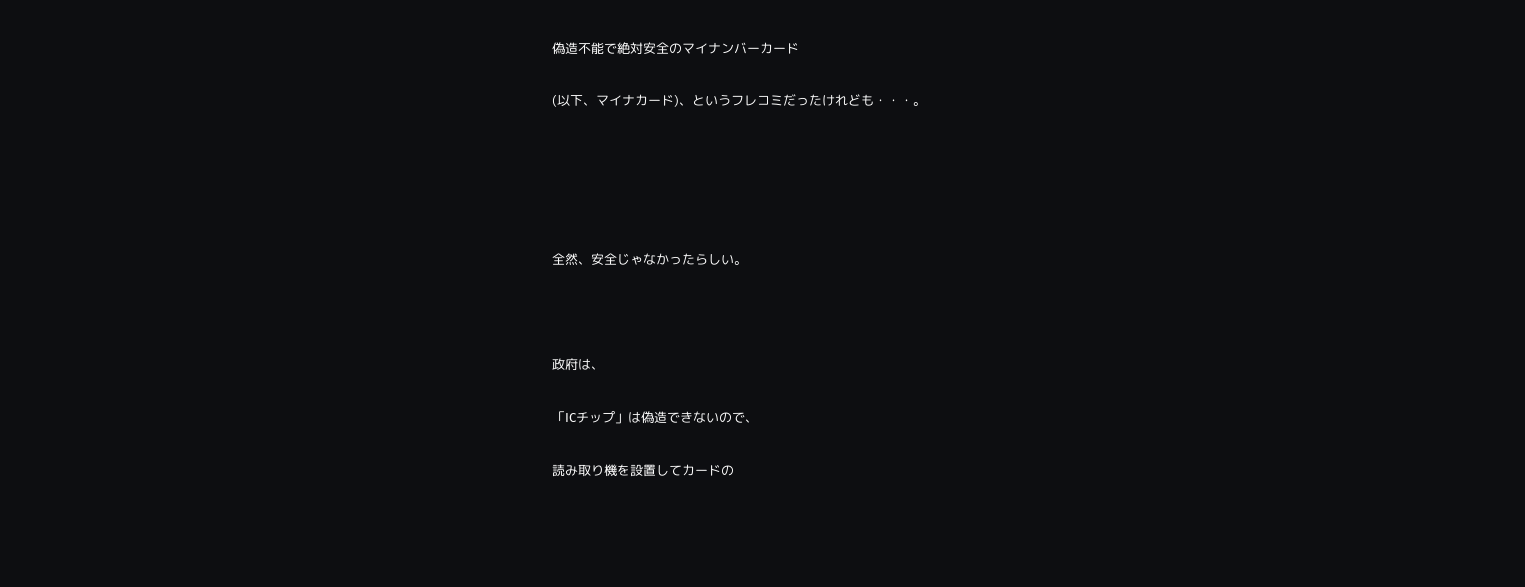偽造不能で絶対安全のマイナンバーカード

(以下、マイナカード)、というフレコミだったけれども・・・。





全然、安全じゃなかったらしい。



政府は、

「ICチップ」は偽造できないので、

読み取り機を設置してカードの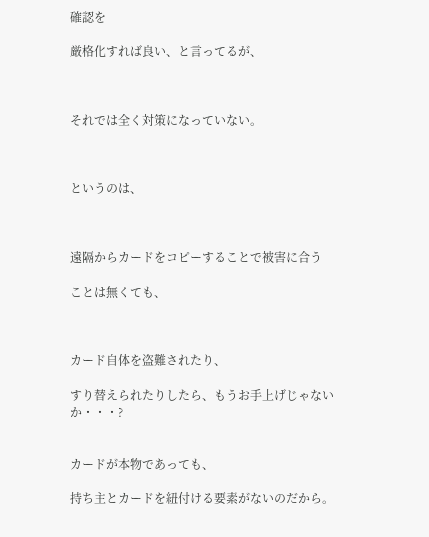確認を

厳格化すれば良い、と言ってるが、



それでは全く対策になっていない。



というのは、



遠隔からカードをコピーすることで被害に合う

ことは無くても、



カード自体を盗難されたり、

すり替えられたりしたら、もうお手上げじゃないか・・・?


カードが本物であっても、

持ち主とカードを紐付ける要素がないのだから。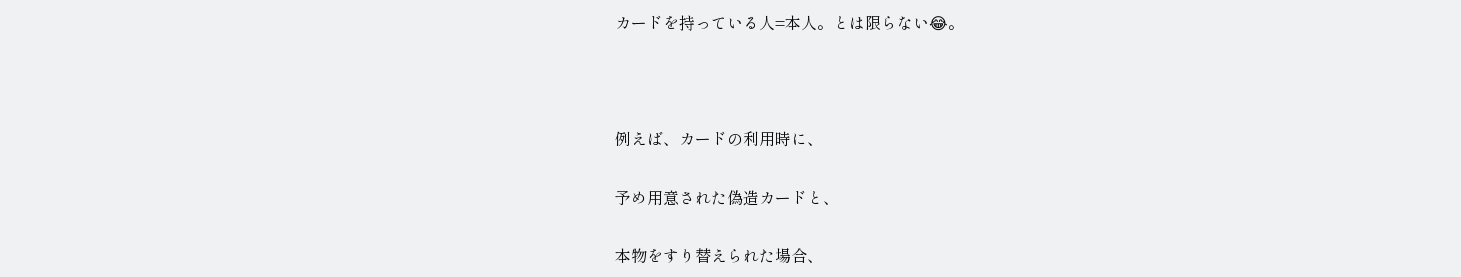カードを持っている人=本人。とは限らない😂。



例えば、カードの利用時に、

予め用意された偽造カードと、

本物をすり替えられた場合、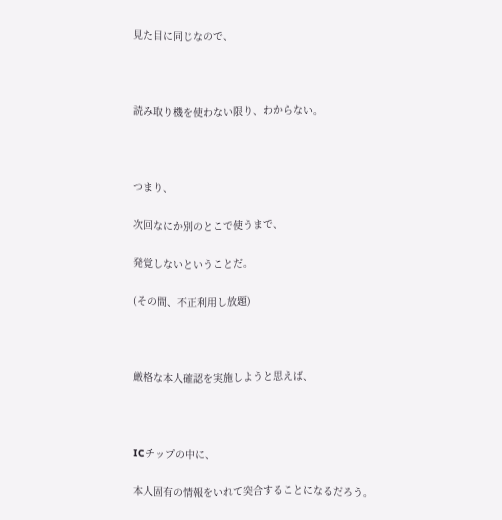見た目に同じなので、



読み取り機を使わない限り、わからない。



つまり、

次回なにか別のとこで使うまで、

発覚しないということだ。

(その間、不正利用し放題)



厳格な本人確認を実施しようと思えば、



ICチップの中に、

本人固有の情報をいれて突合することになるだろう。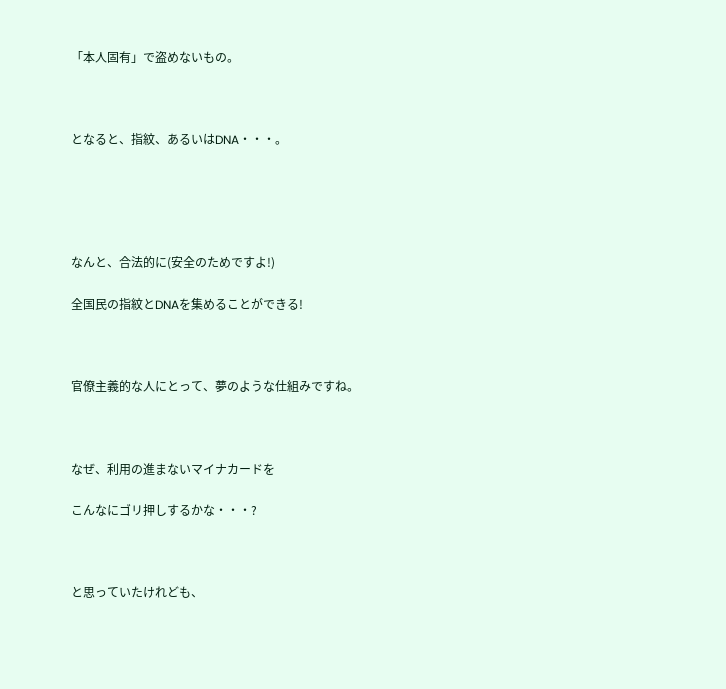「本人固有」で盗めないもの。



となると、指紋、あるいはDNA・・・。





なんと、合法的に(安全のためですよ!)

全国民の指紋とDNAを集めることができる!



官僚主義的な人にとって、夢のような仕組みですね。



なぜ、利用の進まないマイナカードを

こんなにゴリ押しするかな・・・?



と思っていたけれども、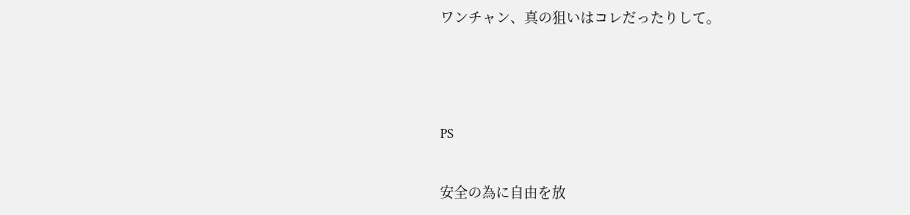ワンチャン、真の狙いはコレだったりして。



PS

安全の為に自由を放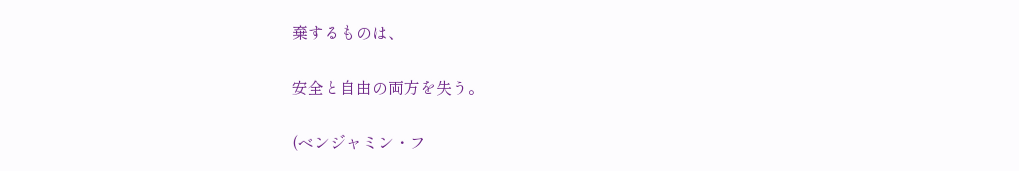棄するものは、

安全と自由の両方を失う。

(ベンジャミン・フ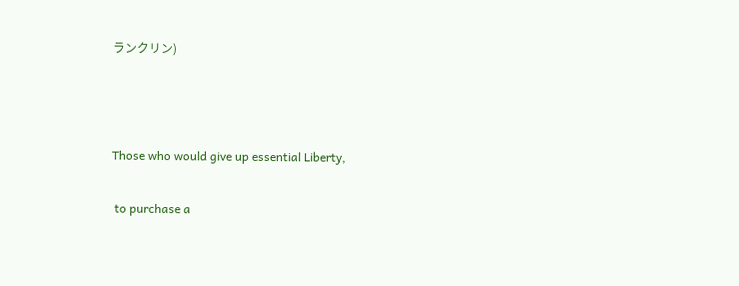ランクリン)



Those who would give up essential Liberty,

 to purchase a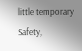little temporary Safety,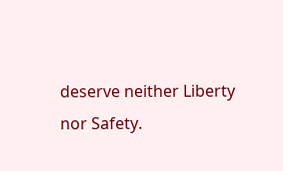deserve neither Liberty nor Safety.